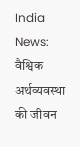India News: वैश्विक अर्थव्यवस्था की जीवन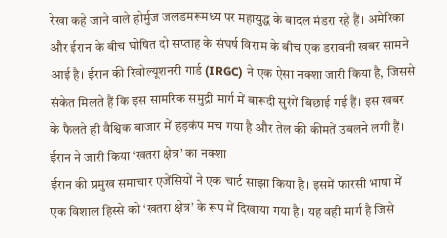रेखा कहे जाने वाले होर्मुज जलडमरूमध्य पर महायुद्ध के बादल मंडरा रहे हैं। अमेरिका और ईरान के बीच घोषित दो सप्ताह के संघर्ष विराम के बीच एक डरावनी खबर सामने आई है। ईरान की रिवोल्यूशनरी गार्ड (IRGC) ने एक ऐसा नक्शा जारी किया है, जिससे संकेत मिलते हैं कि इस सामरिक समुद्री मार्ग में बारूदी सुरंगें बिछाई गई हैं। इस खबर के फैलते ही वैश्विक बाजार में हड़कंप मच गया है और तेल की कीमतें उबलने लगी हैं।
ईरान ने जारी किया ‘खतरा क्षेत्र’ का नक्शा
ईरान की प्रमुख समाचार एजेंसियों ने एक चार्ट साझा किया है। इसमें फारसी भाषा में एक विशाल हिस्से को ‘खतरा क्षेत्र’ के रूप में दिखाया गया है। यह वही मार्ग है जिसे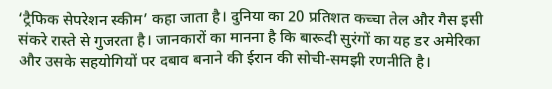‘ट्रैफिक सेपरेशन स्कीम’ कहा जाता है। दुनिया का 20 प्रतिशत कच्चा तेल और गैस इसी संकरे रास्ते से गुजरता है। जानकारों का मानना है कि बारूदी सुरंगों का यह डर अमेरिका और उसके सहयोगियों पर दबाव बनाने की ईरान की सोची-समझी रणनीति है।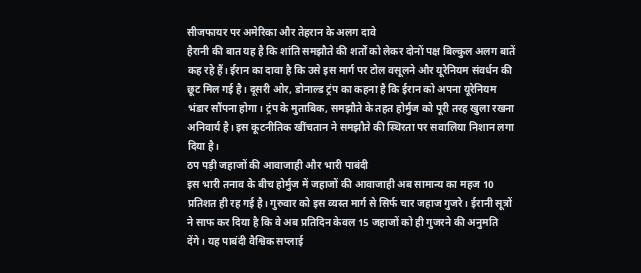सीजफायर पर अमेरिका और तेहरान के अलग दावे
हैरानी की बात यह है कि शांति समझौते की शर्तों को लेकर दोनों पक्ष बिल्कुल अलग बातें कह रहे हैं। ईरान का दावा है कि उसे इस मार्ग पर टोल वसूलने और यूरेनियम संवर्धन की छूट मिल गई है। दूसरी ओर, डोनाल्ड ट्रंप का कहना है कि ईरान को अपना यूरेनियम भंडार सौंपना होगा। ट्रंप के मुताबिक, समझौते के तहत होर्मुज को पूरी तरह खुला रखना अनिवार्य है। इस कूटनीतिक खींचतान ने समझौते की स्थिरता पर सवालिया निशान लगा दिया है।
ठप पड़ी जहाजों की आवाजाही और भारी पाबंदी
इस भारी तनाव के बीच होर्मुज में जहाजों की आवाजाही अब सामान्य का महज 10 प्रतिशत ही रह गई है। गुरुवार को इस व्यस्त मार्ग से सिर्फ चार जहाज गुजरे। ईरानी सूत्रों ने साफ कर दिया है कि वे अब प्रतिदिन केवल 15 जहाजों को ही गुजरने की अनुमति देंगे। यह पाबंदी वैश्विक सप्लाई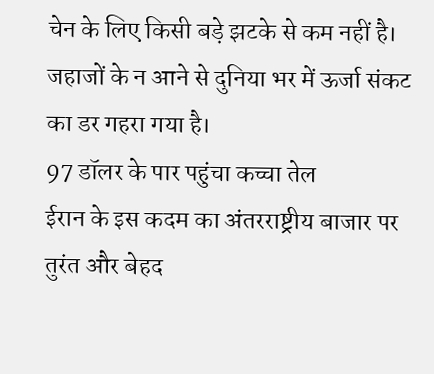चेन के लिए किसी बड़े झटके से कम नहीं है। जहाजों के न आने से दुनिया भर में ऊर्जा संकट का डर गहरा गया है।
97 डॉलर के पार पहुंचा कच्चा तेल
ईरान के इस कदम का अंतरराष्ट्रीय बाजार पर तुरंत और बेहद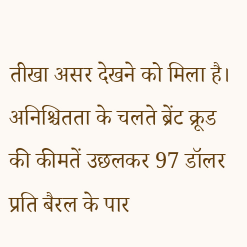तीखा असर देखने को मिला है। अनिश्चितता के चलते ब्रेंट क्रूड की कीमतें उछलकर 97 डॉलर प्रति बैरल के पार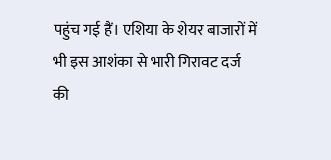पहुंच गई हैं। एशिया के शेयर बाजारों में भी इस आशंका से भारी गिरावट दर्ज की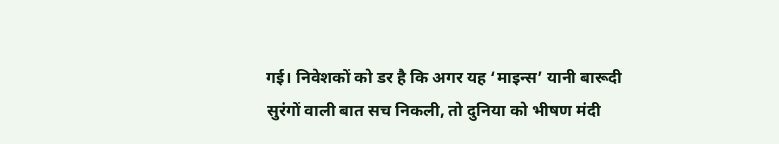गई। निवेशकों को डर है कि अगर यह ‘माइन्स’ यानी बारूदी सुरंगों वाली बात सच निकली, तो दुनिया को भीषण मंदी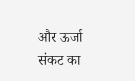और ऊर्जा संकट का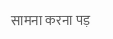सामना करना पड़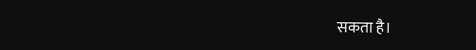सकता है।